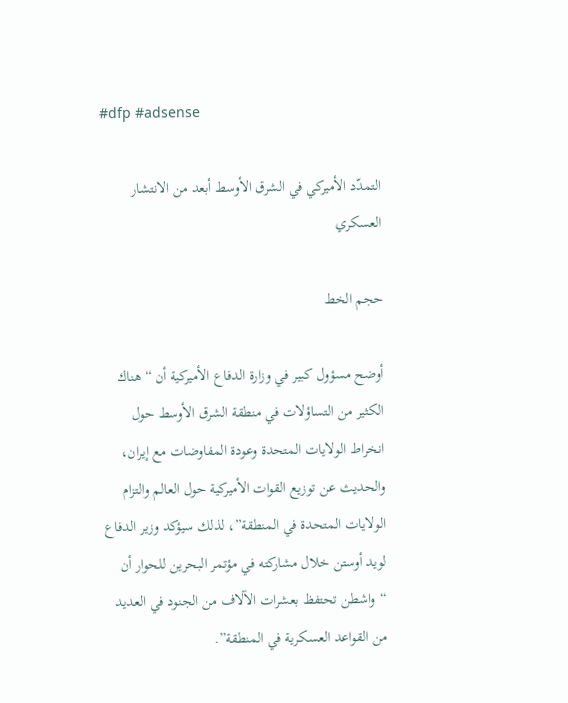#dfp #adsense

التمدّد الأميركي في الشرق الأوسط أبعد من الانتشار العسكري

حجم الخط

أوضح مسؤول كبير في وزارة الدفاع الأميركية أن “هناك الكثير من التساؤلات في منطقة الشرق الأوسط حول انخراط الولايات المتحدة وعودة المفاوضات مع إيران، والحديث عن توزيع القوات الأميركية حول العالم والتزام الولايات المتحدة في المنطقة”، لذلك سيؤكد وزير الدفاع لويد أوستن خلال مشاركته في مؤتمر البحرين للحوار أن “واشطن تحتفظ بعشرات الآلاف من الجنود في العديد من القواعد العسكرية في المنطقة”.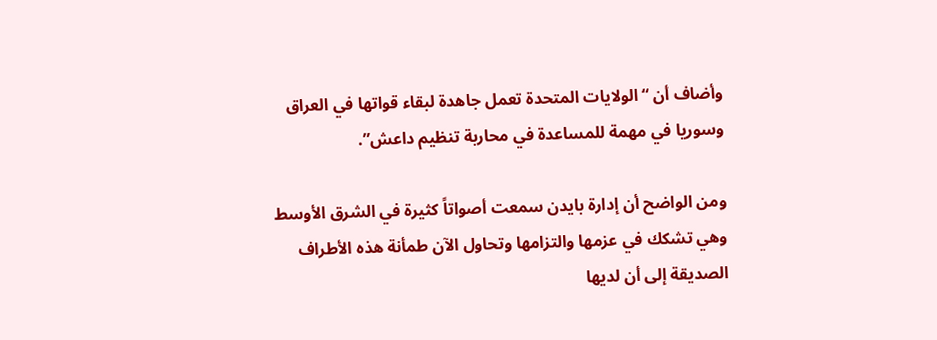وأضاف أن “الولايات المتحدة تعمل جاهدة لبقاء قواتها في العراق وسوريا في مهمة للمساعدة في محاربة تنظيم داعش”.

ومن الواضح أن إدارة بايدن سمعت أصواتاً كثيرة في الشرق الأوسط وهي تشكك في عزمها والتزامها وتحاول الآن طمأنة هذه الأطراف الصديقة إلى أن لديها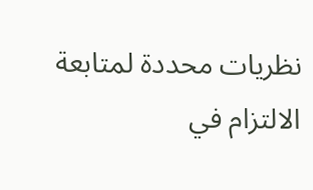نظريات محددة لمتابعة الالتزام في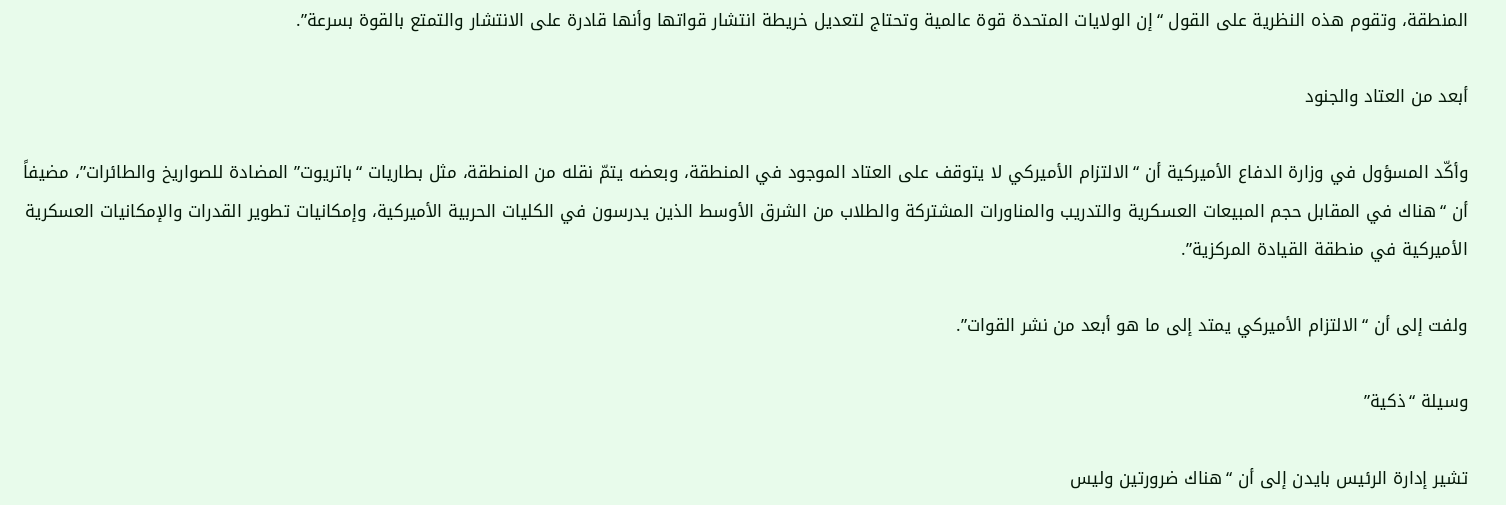المنطقة، وتقوم هذه النظرية على القول “إن الولايات المتحدة قوة عالمية وتحتاج لتعديل خريطة انتشار قواتها وأنها قادرة على الانتشار والتمتع بالقوة بسرعة”.

أبعد من العتاد والجنود

وأكّد المسؤول في وزارة الدفاع الأميركية أن “الالتزام الأميركي لا يتوقف على العتاد الموجود في المنطقة، وبعضه يتمّ نقله من المنطقة، مثل بطاريات “باتريوت” المضادة للصواريخ والطائرات”، مضيفاً أن “هناك في المقابل حجم المبيعات العسكرية والتدريب والمناورات المشتركة والطلاب من الشرق الأوسط الذين يدرسون في الكليات الحربية الأميركية، وإمكانيات تطوير القدرات والإمكانيات العسكرية الأميركية في منطقة القيادة المركزية”.

ولفت إلى أن “الالتزام الأميركي يمتد إلى ما هو أبعد من نشر القوات”.

وسيلة “ذكية”

تشير إدارة الرئيس بايدن إلى أن “هناك ضرورتين وليس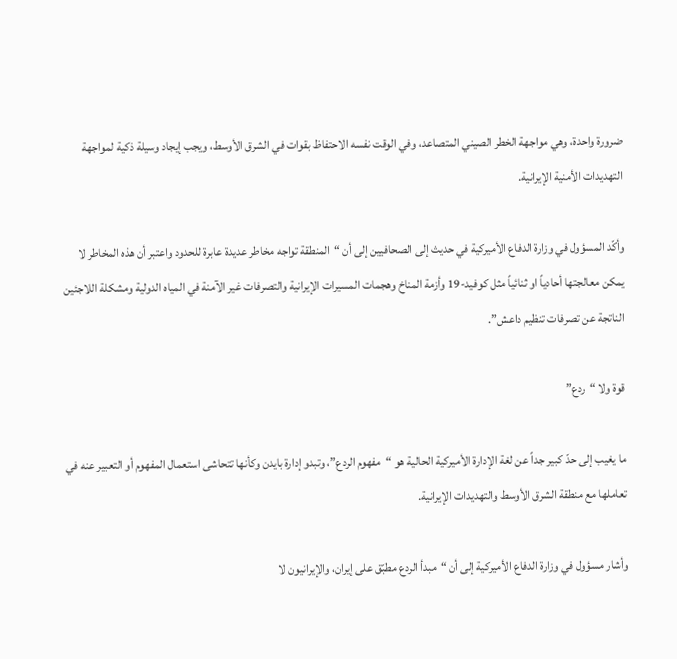ضرورة واحدة، وهي مواجهة الخطر الصيني المتصاعد، وفي الوقت نفسه الاحتفاظ بقوات في الشرق الأوسط، ويجب إيجاد وسيلة ذكية لمواجهة التهديدات الأمنية الإيرانية.

وأكّد المسؤول في وزارة الدفاع الأميركية في حديث إلى الصحافيين إلى أن “المنطقة تواجه مخاطر عديدة عابرة للحدود واعتبر أن هذه المخاطر لا يمكن معالجتها أحادياً او ثنائياً مثل كوفيد-19 وأزمة المناخ وهجمات المسيرات الإيرانية والتصرفات غير الآمنة في المياه الدولية ومشكلة اللاجئين الناتجة عن تصرفات تنظيم داعش”.

قوة ولا “ردع”

ما يغيب إلى حدّ كبير جداً عن لغة الإدارة الأميركية الحالية هو “مفهوم الردع”، وتبدو إدارة بايدن وكأنها تتحاشى استعمال المفهوم أو التعبير عنه في تعاملها مع منطقة الشرق الأوسط والتهديدات الإيرانية.

وأشار مسؤول في وزارة الدفاع الأميركية إلى أن “مبدأ الردع مطبّق على إيران، والإيرانيون لا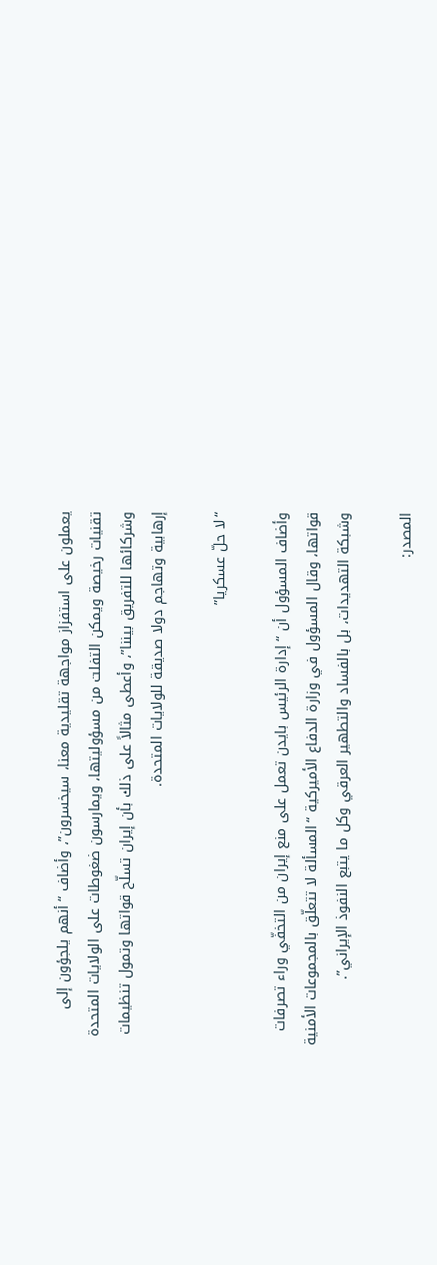يعملون على استفزاز مواجهة تقليدية معنا، سيخسرون”، وأضاف “أنهم يلجؤون إلى تقنيات رخيصة ويمكن التفلت من مسؤوليتها، ويمارسون ضغوطات على الولايات المتحدة وشركائها للتفريق بيننا”، وأعطى مثالاً على ذلك بأن إيران تسلّح قواتها وتمول تنظيمات إرهابية وتهاجم دولا صديقة للولايات المتحدة.

“لا حلّ عسكريا”

وأضاف المسؤول أن “إدارة الرئيس بايدن تعمل على منع إيران من التخفّي وراء تصرفات قواتها، وقال المسؤول في وزارة الدفاع الأميركية “المسألة لا تتعلّق بالمجموعات الأمنية وشبكة التهديدات، بل بالفساد والتطهير العرقي وكل ما يتبع النفوذ الإيراني”.

المصدر: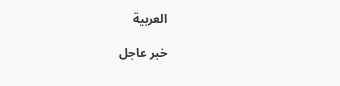العربية

خبر عاجل